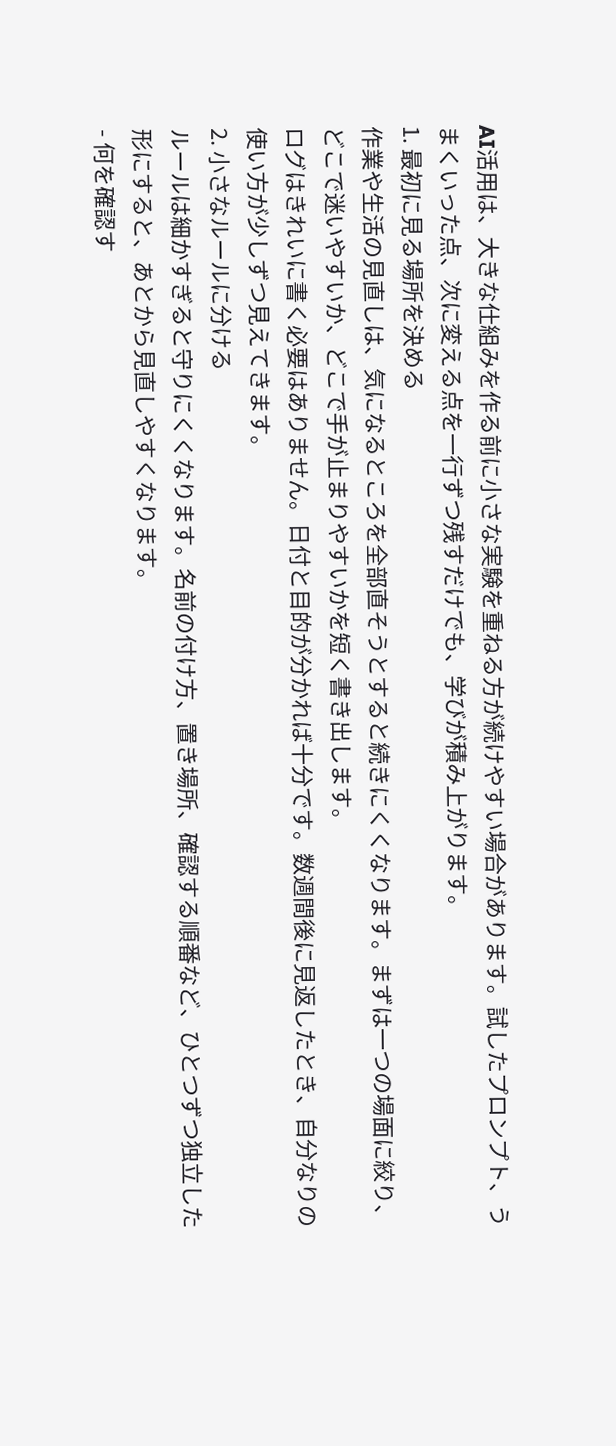AI活用は、大きな仕組みを作る前に小さな実験を重ねる方が続けやすい場合があります。試したプロンプト、うまくいった点、次に変える点を一行ずつ残すだけでも、学びが積み上がります。
1. 最初に見る場所を決める
作業や生活の見直しは、気になるところを全部直そうとすると続きにくくなります。まずは一つの場面に絞り、どこで迷いやすいか、どこで手が止まりやすいかを短く書き出します。
ログはきれいに書く必要はありません。日付と目的が分かれば十分です。数週間後に見返したとき、自分なりの使い方が少しずつ見えてきます。
2. 小さなルールに分ける
ルールは細かすぎると守りにくくなります。名前の付け方、置き場所、確認する順番など、ひとつずつ独立した形にすると、あとから見直しやすくなります。
- 何を確認す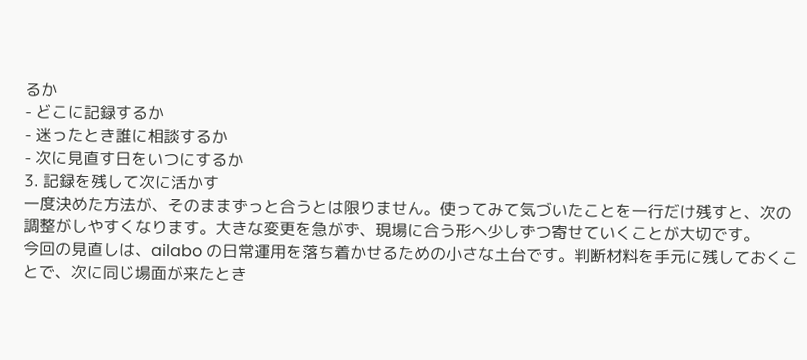るか
- どこに記録するか
- 迷ったとき誰に相談するか
- 次に見直す日をいつにするか
3. 記録を残して次に活かす
一度決めた方法が、そのままずっと合うとは限りません。使ってみて気づいたことを一行だけ残すと、次の調整がしやすくなります。大きな変更を急がず、現場に合う形へ少しずつ寄せていくことが大切です。
今回の見直しは、ailabo の日常運用を落ち着かせるための小さな土台です。判断材料を手元に残しておくことで、次に同じ場面が来たとき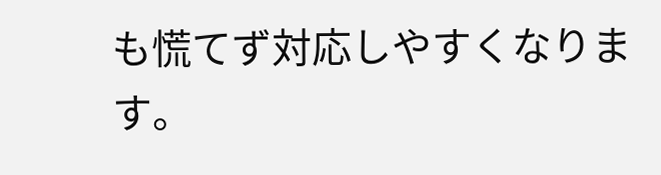も慌てず対応しやすくなります。